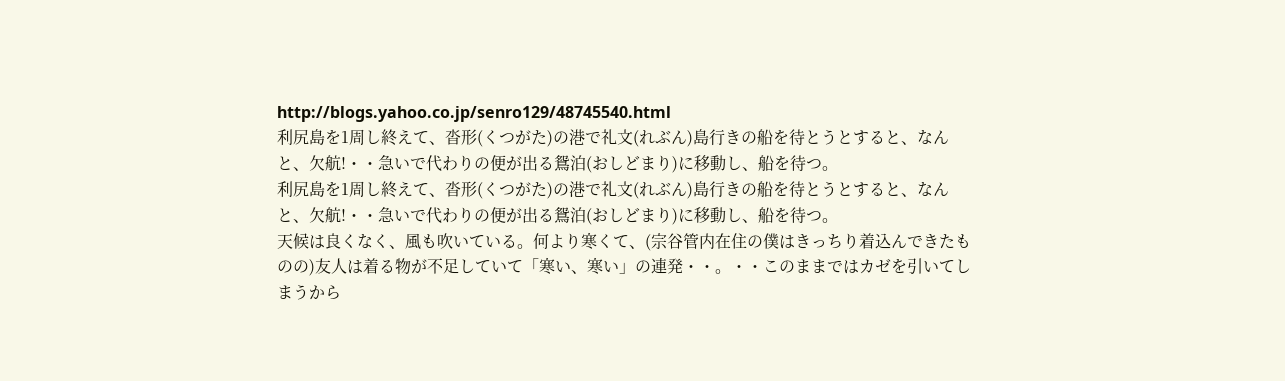http://blogs.yahoo.co.jp/senro129/48745540.html
利尻島を1周し終えて、沓形(くつがた)の港で礼文(れぶん)島行きの船を待とうとすると、なんと、欠航!・・急いで代わりの便が出る鴛泊(おしどまり)に移動し、船を待つ。
利尻島を1周し終えて、沓形(くつがた)の港で礼文(れぶん)島行きの船を待とうとすると、なんと、欠航!・・急いで代わりの便が出る鴛泊(おしどまり)に移動し、船を待つ。
天候は良くなく、風も吹いている。何より寒くて、(宗谷管内在住の僕はきっちり着込んできたものの)友人は着る物が不足していて「寒い、寒い」の連発・・。・・このままではカゼを引いてしまうから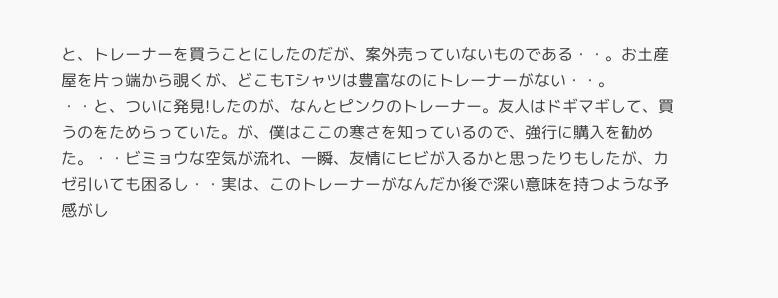と、トレーナーを買うことにしたのだが、案外売っていないものである・・。お土産屋を片っ端から覗くが、どこもTシャツは豊富なのにトレーナーがない・・。
・・と、ついに発見!したのが、なんとピンクのトレーナー。友人はドギマギして、買うのをためらっていた。が、僕はここの寒さを知っているので、強行に購入を勧めた。・・ビミョウな空気が流れ、一瞬、友情にヒビが入るかと思ったりもしたが、カゼ引いても困るし・・実は、このトレーナーがなんだか後で深い意味を持つような予感がし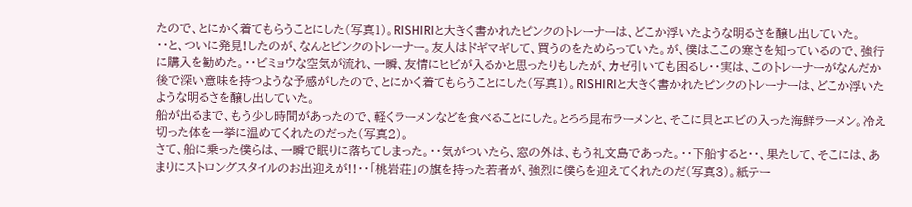たので、とにかく着てもらうことにした(写真1)。RISHIRIと大きく書かれたピンクのトレーナーは、どこか浮いたような明るさを醸し出していた。
・・と、ついに発見!したのが、なんとピンクのトレーナー。友人はドギマギして、買うのをためらっていた。が、僕はここの寒さを知っているので、強行に購入を勧めた。・・ビミョウな空気が流れ、一瞬、友情にヒビが入るかと思ったりもしたが、カゼ引いても困るし・・実は、このトレーナーがなんだか後で深い意味を持つような予感がしたので、とにかく着てもらうことにした(写真1)。RISHIRIと大きく書かれたピンクのトレーナーは、どこか浮いたような明るさを醸し出していた。
船が出るまで、もう少し時間があったので、軽くラーメンなどを食べることにした。とろろ昆布ラーメンと、そこに貝とエビの入った海鮮ラーメン。冷え切った体を一挙に温めてくれたのだった(写真2)。
さて、船に乗った僕らは、一瞬で眠りに落ちてしまった。・・気がついたら、窓の外は、もう礼文島であった。・・下船すると・・、果たして、そこには、あまりにストロングスタイルのお出迎えが!!・・「桃岩荘」の旗を持った若者が、強烈に僕らを迎えてくれたのだ(写真3)。紙テー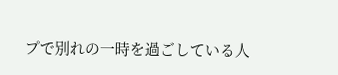プで別れの一時を過ごしている人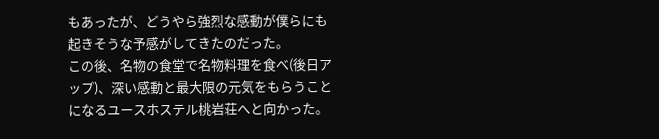もあったが、どうやら強烈な感動が僕らにも起きそうな予感がしてきたのだった。
この後、名物の食堂で名物料理を食べ(後日アップ)、深い感動と最大限の元気をもらうことになるユースホステル桃岩荘へと向かった。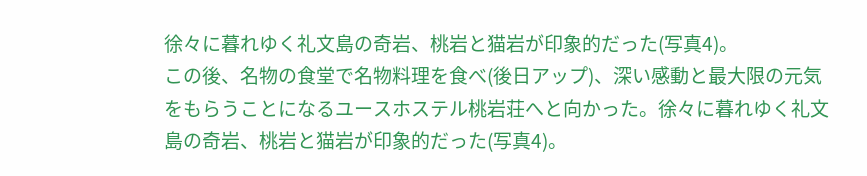徐々に暮れゆく礼文島の奇岩、桃岩と猫岩が印象的だった(写真4)。
この後、名物の食堂で名物料理を食べ(後日アップ)、深い感動と最大限の元気をもらうことになるユースホステル桃岩荘へと向かった。徐々に暮れゆく礼文島の奇岩、桃岩と猫岩が印象的だった(写真4)。